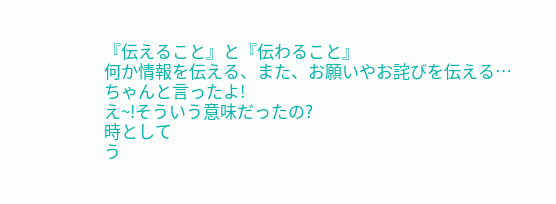『伝えること』と『伝わること』
何か情報を伝える、また、お願いやお詫びを伝える…
ちゃんと言ったよ!
え~!そういう意味だったの?
時として
う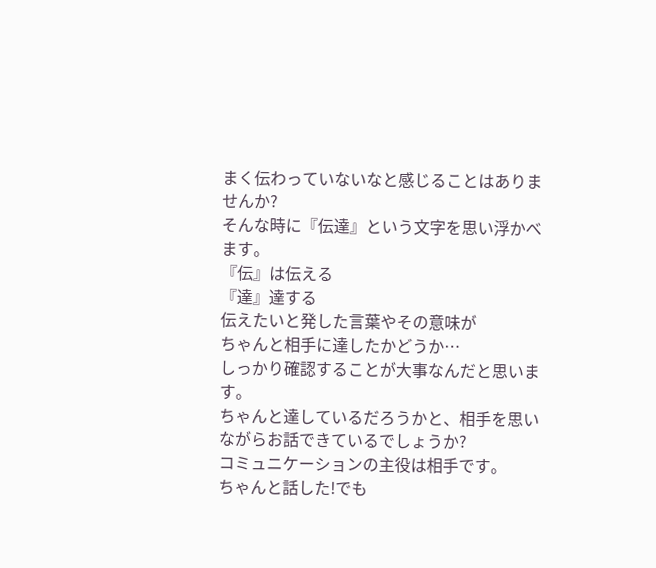まく伝わっていないなと感じることはありませんか?
そんな時に『伝達』という文字を思い浮かべます。
『伝』は伝える
『達』達する
伝えたいと発した言葉やその意味が
ちゃんと相手に達したかどうか…
しっかり確認することが大事なんだと思います。
ちゃんと達しているだろうかと、相手を思いながらお話できているでしょうか?
コミュニケーションの主役は相手です。
ちゃんと話した!でも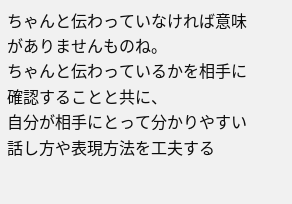ちゃんと伝わっていなければ意味がありませんものね。
ちゃんと伝わっているかを相手に確認することと共に、
自分が相手にとって分かりやすい話し方や表現方法を工夫する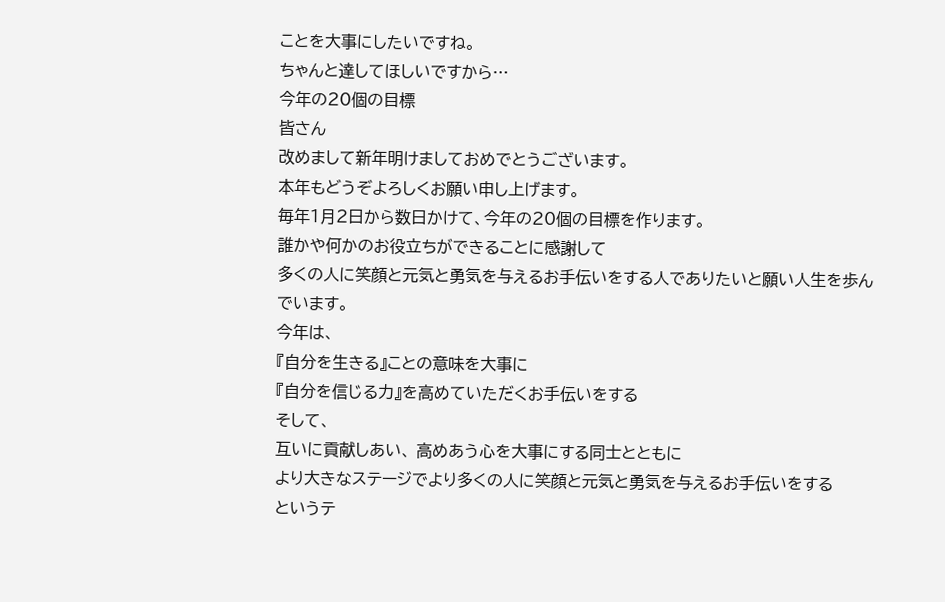ことを大事にしたいですね。
ちゃんと達してほしいですから…
今年の20個の目標
皆さん
改めまして新年明けましておめでとうございます。
本年もどうぞよろしくお願い申し上げます。
毎年1月2日から数日かけて、今年の20個の目標を作ります。
誰かや何かのお役立ちができることに感謝して
多くの人に笑顔と元気と勇気を与えるお手伝いをする人でありたいと願い人生を歩んでいます。
今年は、
『自分を生きる』ことの意味を大事に
『自分を信じる力』を高めていただくお手伝いをする
そして、
互いに貢献しあい、 高めあう心を大事にする同士とともに
より大きなステージでより多くの人に笑顔と元気と勇気を与えるお手伝いをする
というテ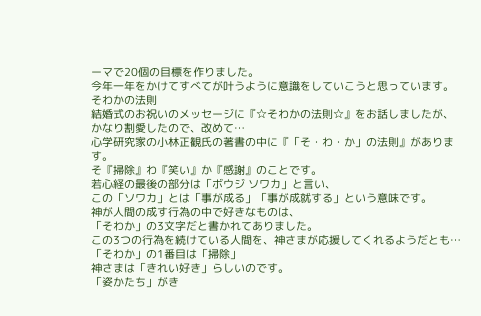ーマで20個の目標を作りました。
今年一年をかけてすべてが叶うように意識をしていこうと思っています。
そわかの法則
結婚式のお祝いのメッセージに『☆そわかの法則☆』をお話しましたが、
かなり割愛したので、改めて…
心学研究家の小林正観氏の著書の中に『「そ・わ・か」の法則』があります。
そ『掃除』わ『笑い』か『感謝』のことです。
若心経の最後の部分は「ボウジ ソワカ」と言い、
この「ソワカ」とは「事が成る」「事が成就する」という意味です。
神が人間の成す行為の中で好きなものは、
「そわか」の3文字だと書かれてありました。
この3つの行為を続けている人間を、神さまが応援してくれるようだとも…
「そわか」の1番目は「掃除」
神さまは「きれい好き」らしいのです。
「姿かたち」がき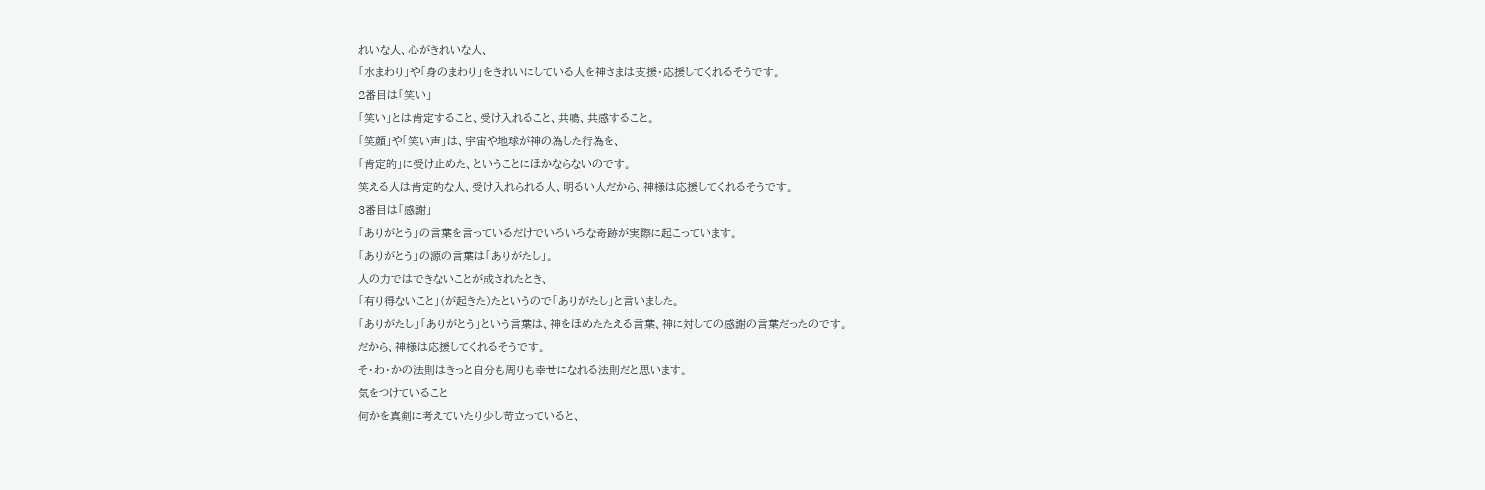れいな人、心がきれいな人、
「水まわり」や「身のまわり」をきれいにしている人を神さまは支援・応援してくれるそうです。
2番目は「笑い」
「笑い」とは肯定すること、受け入れること、共鳴、共感すること。
「笑顔」や「笑い声」は、宇宙や地球が神の為した行為を、
「肯定的」に受け止めた、ということにほかならないのです。
笑える人は肯定的な人、受け入れられる人、明るい人だから、神様は応援してくれるそうです。
3番目は「感謝」
「ありがとう」の言葉を言っているだけでいろいろな奇跡が実際に起こっています。
「ありがとう」の源の言葉は「ありがたし」。
人の力ではできないことが成されたとき、
「有り得ないこと」(が起きた)たというので「ありがたし」と言いました。
「ありがたし」「ありがとう」という言葉は、神をほめたたえる言葉、神に対しての感謝の言葉だったのです。
だから、神様は応援してくれるそうです。
そ・わ・かの法則はきっと自分も周りも幸せになれる法則だと思います。
気をつけていること
何かを真剣に考えていたり少し苛立っていると、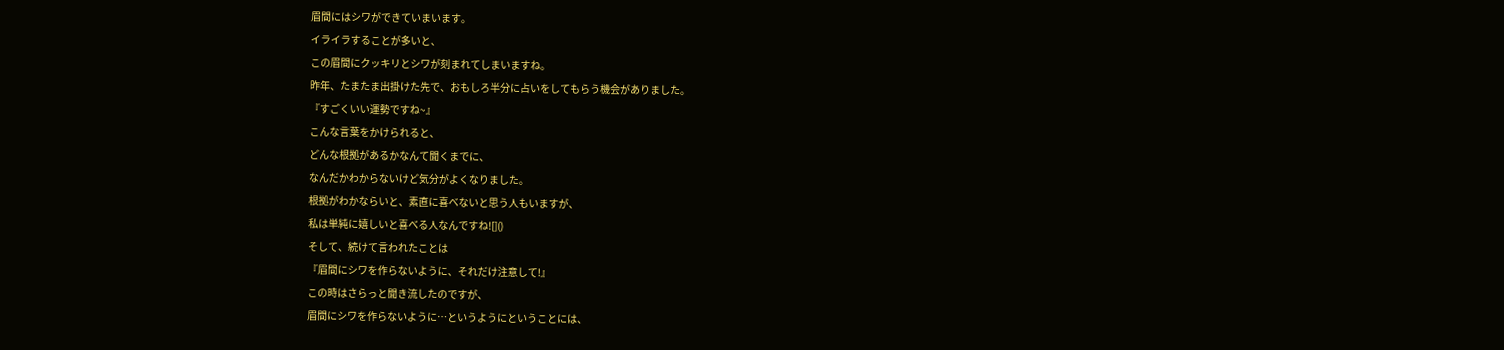眉間にはシワができていまいます。
イライラすることが多いと、
この眉間にクッキリとシワが刻まれてしまいますね。
昨年、たまたま出掛けた先で、おもしろ半分に占いをしてもらう機会がありました。
『すごくいい運勢ですね~』
こんな言葉をかけられると、
どんな根拠があるかなんて聞くまでに、
なんだかわからないけど気分がよくなりました。
根拠がわかならいと、素直に喜べないと思う人もいますが、
私は単純に嬉しいと喜べる人なんですね![]()
そして、続けて言われたことは
『眉間にシワを作らないように、それだけ注意して!』
この時はさらっと聞き流したのですが、
眉間にシワを作らないように…というようにということには、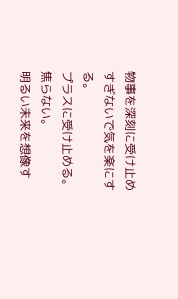物事を深刻に受け止めすぎないで気を楽にする。
プラスに受け止める。
焦らない。
明るい未来を想像す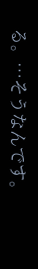る。…そうなんです。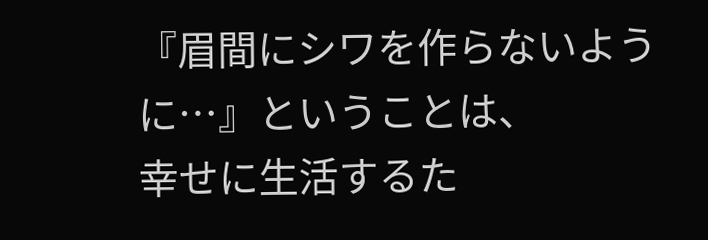『眉間にシワを作らないように…』ということは、
幸せに生活するた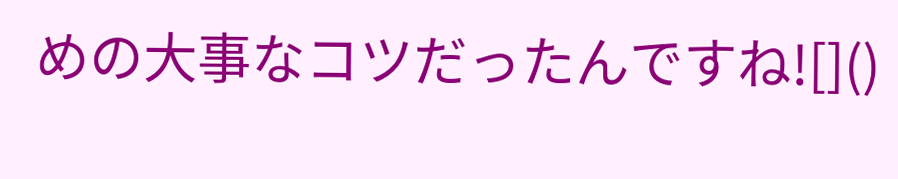めの大事なコツだったんですね![]()